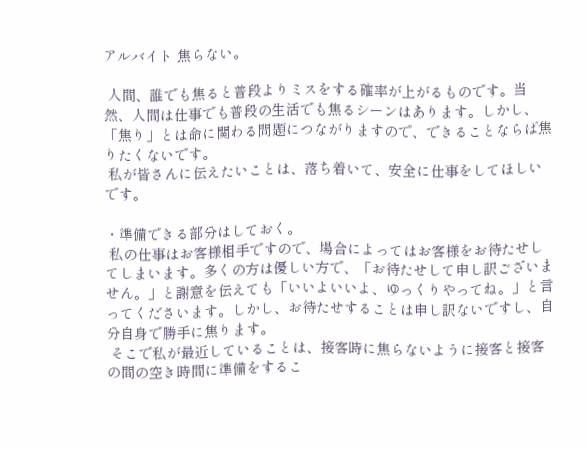アルバイト 焦らない。

 人間、誰でも焦ると普段よりミスをする確率が上がるものです。当然、人間は仕事でも普段の生活でも焦るシーンはあります。しかし、「焦り」とは命に関わる問題につながりますので、できることならば焦りたくないです。
 私が皆さんに伝えたいことは、落ち着いて、安全に仕事をしてほしいです。

・準備できる部分はしておく。
 私の仕事はお客様相手ですので、場合によってはお客様をお待たせしてしまいます。多くの方は優しい方で、「お待たせして申し訳ございません。」と謝意を伝えても「いいよいいよ、ゆっくりやってね。」と言ってくださいます。しかし、お待たせすることは申し訳ないですし、自分自身で勝手に焦ります。
 そこで私が最近していることは、接客時に焦らないように接客と接客の間の空き時間に準備をするこ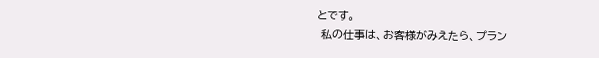とです。
 私の仕事は、お客様がみえたら、プラン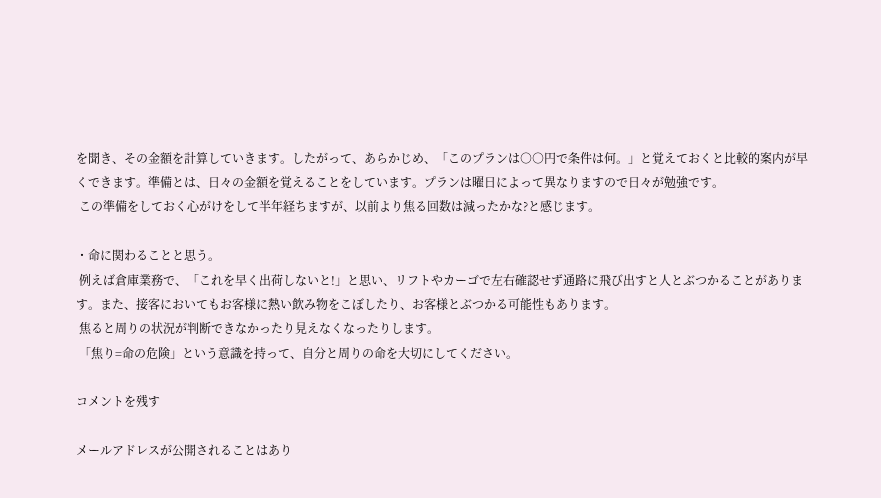を聞き、その金額を計算していきます。したがって、あらかじめ、「このプランは○○円で条件は何。」と覚えておくと比較的案内が早くできます。準備とは、日々の金額を覚えることをしています。プランは曜日によって異なりますので日々が勉強です。
 この準備をしておく心がけをして半年経ちますが、以前より焦る回数は減ったかな?と感じます。

・命に関わることと思う。
 例えば倉庫業務で、「これを早く出荷しないと!」と思い、リフトやカーゴで左右確認せず通路に飛び出すと人とぶつかることがあります。また、接客においてもお客様に熱い飲み物をこぼしたり、お客様とぶつかる可能性もあります。
 焦ると周りの状況が判断できなかったり見えなくなったりします。
 「焦り=命の危険」という意識を持って、自分と周りの命を大切にしてください。

コメントを残す

メールアドレスが公開されることはあり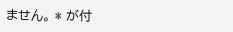ません。 * が付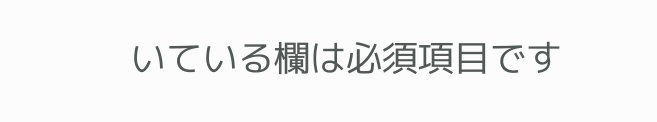いている欄は必須項目です